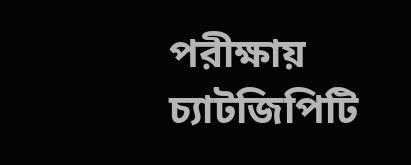পরীক্ষায় চ্যাটজিপিটি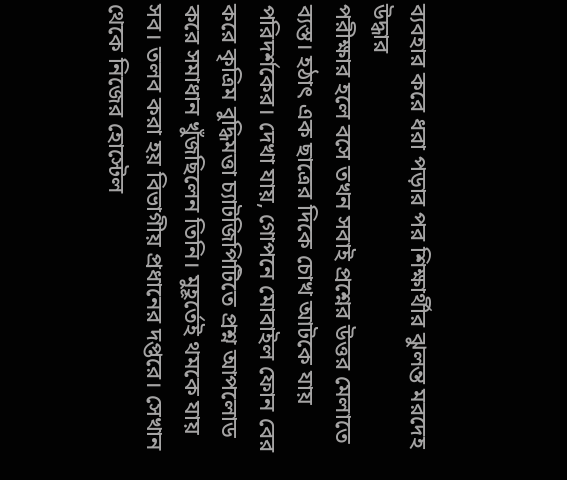ব্যবহার করে ধরা পড়ার পর শিক্ষার্থীর ঝুলন্ত মরদেহ উদ্ধার
পরীক্ষার হলে বসে তখন সবাই প্রশ্নের উত্তর মেলাতে ব্যস্ত। হঠাৎ এক ছাত্রের দিকে চোখ আটকে যায় পরিদর্শকের। দেখা যায়, গোপনে মোবাইল ফোন বের করে কৃত্রিম বুদ্ধিমত্তা চ্যাটজিপিটিতে প্রশ্ন আপলোড করে সমাধান খুঁজছিলেন তিনি। মুহূর্তেই থমকে যায় সব। তলব করা হয় বিভাগীয় প্রধানের দপ্তরে। সেখান থেকে নিজের হোস্টেল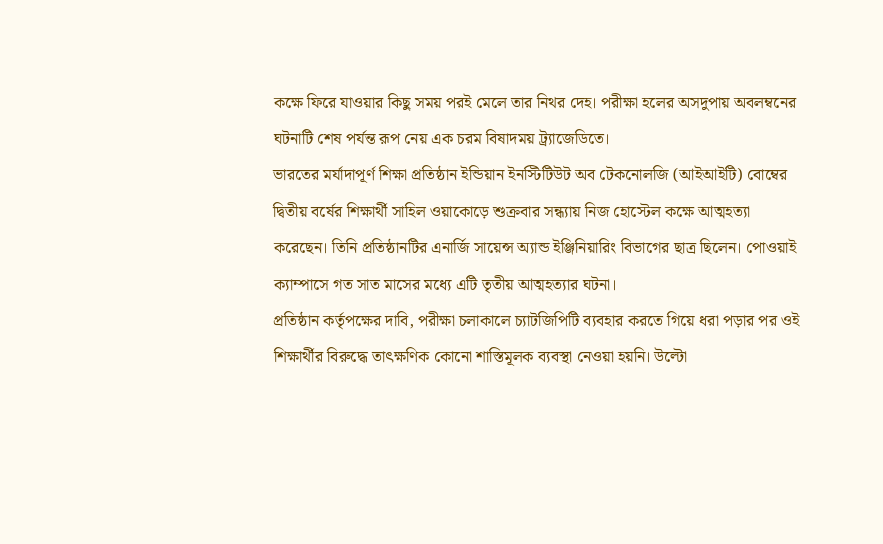কক্ষে ফিরে যাওয়ার কিছু সময় পরই মেলে তার নিথর দেহ। পরীক্ষা হলের অসদুপায় অবলম্বনের ঘটনাটি শেষ পর্যন্ত রূপ নেয় এক চরম বিষাদময় ট্র্যাজেডিতে।
ভারতের মর্যাদাপূর্ণ শিক্ষা প্রতিষ্ঠান ইন্ডিয়ান ইনস্টিটিউট অব টেকনোলজি (আইআইটি) বোম্বের দ্বিতীয় বর্ষের শিক্ষার্থী সাহিল ওয়াকোড়ে শুক্রবার সন্ধ্যায় নিজ হোস্টেল কক্ষে আত্মহত্যা করেছেন। তিনি প্রতিষ্ঠানটির এনার্জি সায়েন্স অ্যান্ড ইঞ্জিনিয়ারিং বিভাগের ছাত্র ছিলেন। পোওয়াই ক্যাম্পাসে গত সাত মাসের মধ্যে এটি তৃতীয় আত্মহত্যার ঘটনা।
প্রতিষ্ঠান কর্তৃপক্ষের দাবি, পরীক্ষা চলাকালে চ্যাটজিপিটি ব্যবহার করতে গিয়ে ধরা পড়ার পর ওই শিক্ষার্থীর বিরুদ্ধে তাৎক্ষণিক কোনো শাস্তিমূলক ব্যবস্থা নেওয়া হয়নি। উল্টো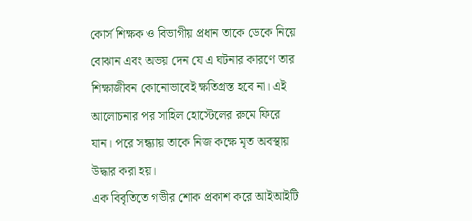কোর্স শিক্ষক ও বিভাগীয় প্রধান তাকে ডেকে নিয়ে বোঝান এবং অভয় দেন যে এ ঘটনার কারণে তার শিক্ষাজীবন কোনোভাবেই ক্ষতিগ্রস্ত হবে না। এই আলোচনার পর সাহিল হোস্টেলের রুমে ফিরে যান। পরে সন্ধ্যায় তাকে নিজ কক্ষে মৃত অবস্থায় উদ্ধার করা হয়।
এক বিবৃতিতে গভীর শোক প্রকাশ করে আইআইটি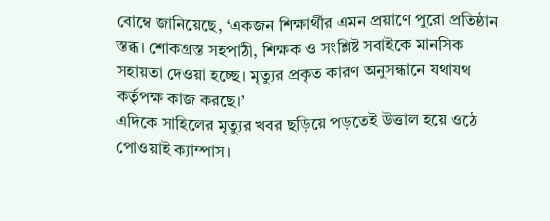বোম্বে জানিয়েছে, ‘একজন শিক্ষার্থীর এমন প্রয়াণে পুরো প্রতিষ্ঠান স্তব্ধ। শোকগ্রস্ত সহপাঠী, শিক্ষক ও সংশ্লিষ্ট সবাইকে মানসিক সহায়তা দেওয়া হচ্ছে। মৃত্যুর প্রকৃত কারণ অনুসন্ধানে যথাযথ কর্তৃপক্ষ কাজ করছে।’
এদিকে সাহিলের মৃত্যুর খবর ছড়িয়ে পড়তেই উত্তাল হয়ে ওঠে পোওয়াই ক্যাম্পাস।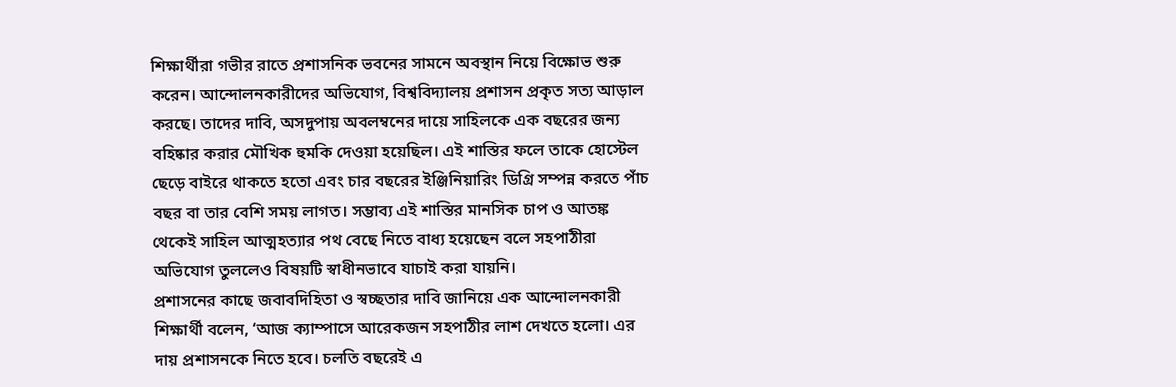শিক্ষার্থীরা গভীর রাতে প্রশাসনিক ভবনের সামনে অবস্থান নিয়ে বিক্ষোভ শুরু করেন। আন্দোলনকারীদের অভিযোগ, বিশ্ববিদ্যালয় প্রশাসন প্রকৃত সত্য আড়াল করছে। তাদের দাবি, অসদুপায় অবলম্বনের দায়ে সাহিলকে এক বছরের জন্য বহিষ্কার করার মৌখিক হুমকি দেওয়া হয়েছিল। এই শাস্তির ফলে তাকে হোস্টেল ছেড়ে বাইরে থাকতে হতো এবং চার বছরের ইঞ্জিনিয়ারিং ডিগ্রি সম্পন্ন করতে পাঁচ বছর বা তার বেশি সময় লাগত। সম্ভাব্য এই শাস্তির মানসিক চাপ ও আতঙ্ক থেকেই সাহিল আত্মহত্যার পথ বেছে নিতে বাধ্য হয়েছেন বলে সহপাঠীরা অভিযোগ তুললেও বিষয়টি স্বাধীনভাবে যাচাই করা যায়নি।
প্রশাসনের কাছে জবাবদিহিতা ও স্বচ্ছতার দাবি জানিয়ে এক আন্দোলনকারী শিক্ষার্থী বলেন, ‘আজ ক্যাম্পাসে আরেকজন সহপাঠীর লাশ দেখতে হলো। এর দায় প্রশাসনকে নিতে হবে। চলতি বছরেই এ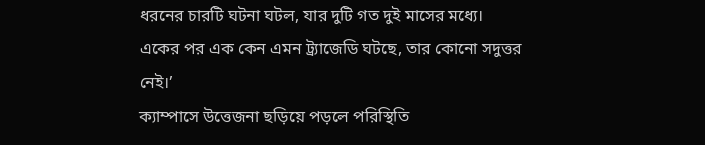ধরনের চারটি ঘটনা ঘটল, যার দুটি গত দুই মাসের মধ্যে। একের পর এক কেন এমন ট্র্যাজেডি ঘটছে, তার কোনো সদুত্তর নেই।’
ক্যাম্পাসে উত্তেজনা ছড়িয়ে পড়লে পরিস্থিতি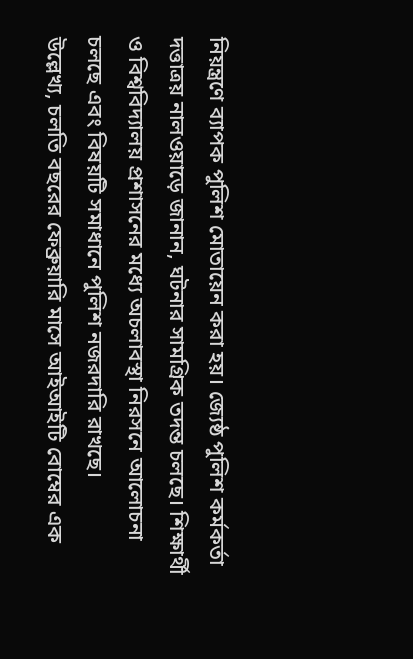নিয়ন্ত্রণে ব্যাপক পুলিশ মোতায়েন করা হয়। জ্যেষ্ঠ পুলিশ কর্মকর্তা দত্তাত্রয় নালওয়াড়ে জানান, ঘটনার সামগ্রিক তদন্ত চলছে। শিক্ষার্থী ও বিশ্ববিদ্যালয় প্রশাসনের মধ্যে অচলাবস্থা নিরসনে আলোচনা চলছে এবং বিষয়টি সমাধানে পুলিশ নজরদারি রাখছে।
উল্লেখ্য, চলতি বছরের ফেব্রুয়ারি মাসে আইআইটি বোম্বের এক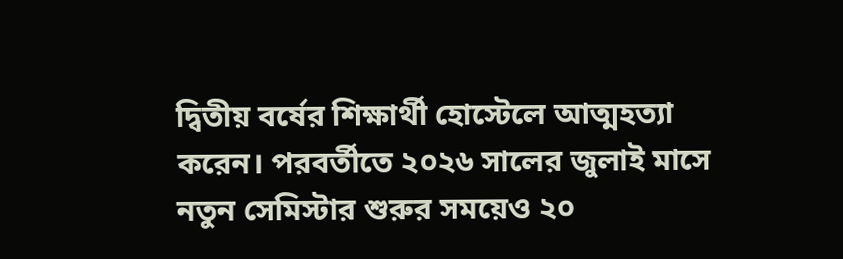দ্বিতীয় বর্ষের শিক্ষার্থী হোস্টেলে আত্মহত্যা করেন। পরবর্তীতে ২০২৬ সালের জুলাই মাসে নতুন সেমিস্টার শুরুর সময়েও ২০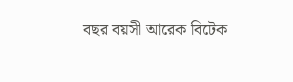বছর বয়সী আরেক বিটেক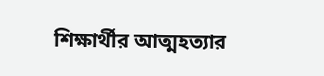শিক্ষার্থীর আত্মহত্যার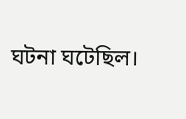ঘটনা ঘটেছিল।